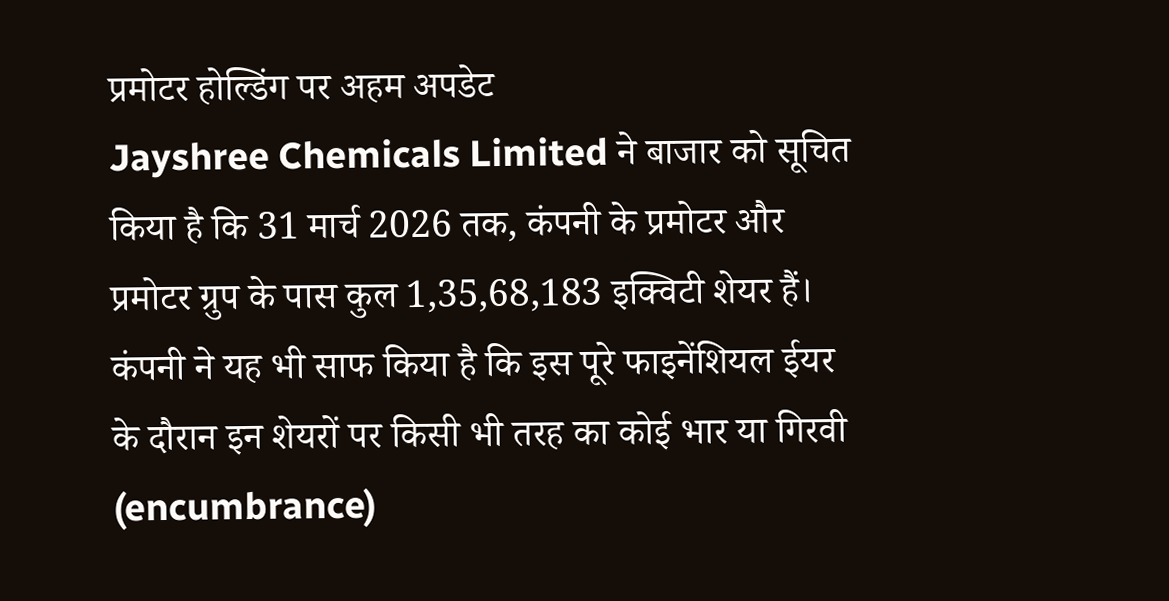प्रमोटर होल्डिंग पर अहम अपडेट
Jayshree Chemicals Limited ने बाजार को सूचित किया है कि 31 मार्च 2026 तक, कंपनी के प्रमोटर और प्रमोटर ग्रुप के पास कुल 1,35,68,183 इक्विटी शेयर हैं। कंपनी ने यह भी साफ किया है कि इस पूरे फाइनेंशियल ईयर के दौरान इन शेयरों पर किसी भी तरह का कोई भार या गिरवी (encumbrance)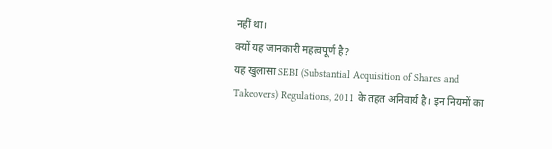नहीं था।
क्यों यह जानकारी महत्वपूर्ण है?
यह खुलासा SEBI (Substantial Acquisition of Shares and Takeovers) Regulations, 2011 के तहत अनिवार्य है। इन नियमों का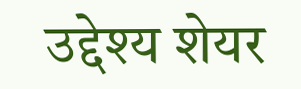उद्देश्य शेयर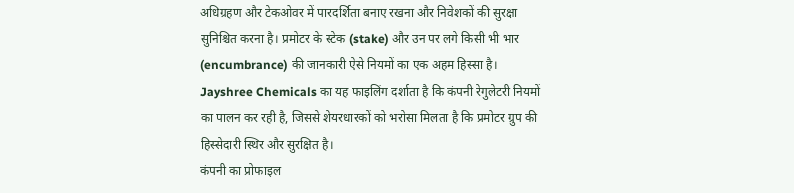अधिग्रहण और टेकओवर में पारदर्शिता बनाए रखना और निवेशकों की सुरक्षा सुनिश्चित करना है। प्रमोटर के स्टेक (stake) और उन पर लगे किसी भी भार (encumbrance) की जानकारी ऐसे नियमों का एक अहम हिस्सा है। Jayshree Chemicals का यह फाइलिंग दर्शाता है कि कंपनी रेगुलेटरी नियमों का पालन कर रही है, जिससे शेयरधारकों को भरोसा मिलता है कि प्रमोटर ग्रुप की हिस्सेदारी स्थिर और सुरक्षित है।
कंपनी का प्रोफाइल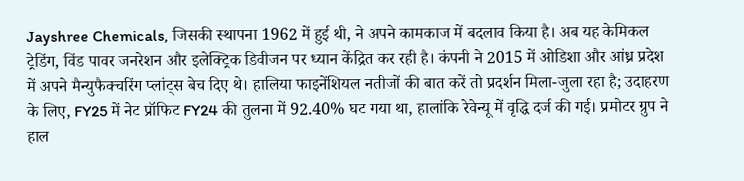Jayshree Chemicals, जिसकी स्थापना 1962 में हुई थी, ने अपने कामकाज में बदलाव किया है। अब यह केमिकल ट्रेडिंग, विंड पावर जनरेशन और इलेक्ट्रिक डिवीजन पर ध्यान केंद्रित कर रही है। कंपनी ने 2015 में ओडिशा और आंध्र प्रदेश में अपने मैन्युफैक्चरिंग प्लांट्स बेच दिए थे। हालिया फाइनेंशियल नतीजों की बात करें तो प्रदर्शन मिला-जुला रहा है; उदाहरण के लिए, FY25 में नेट प्रॉफिट FY24 की तुलना में 92.40% घट गया था, हालांकि रेवेन्यू में वृद्धि दर्ज की गई। प्रमोटर ग्रुप ने हाल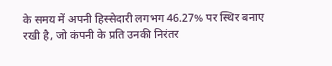के समय में अपनी हिस्सेदारी लगभग 46.27% पर स्थिर बनाए रखी है, जो कंपनी के प्रति उनकी निरंतर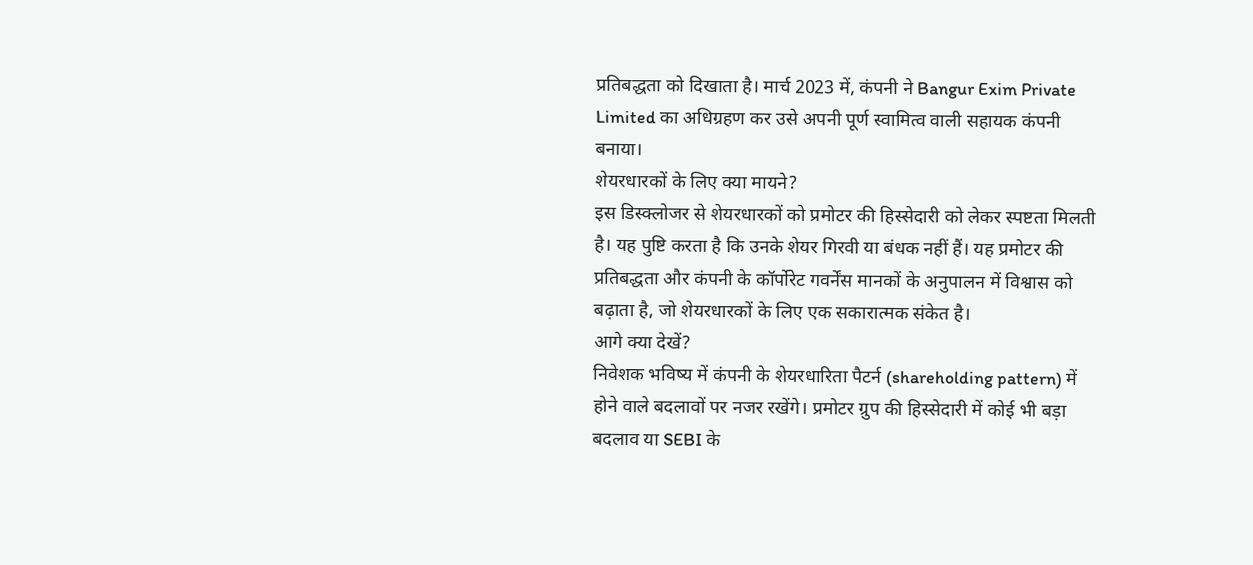प्रतिबद्धता को दिखाता है। मार्च 2023 में, कंपनी ने Bangur Exim Private Limited का अधिग्रहण कर उसे अपनी पूर्ण स्वामित्व वाली सहायक कंपनी बनाया।
शेयरधारकों के लिए क्या मायने?
इस डिस्क्लोजर से शेयरधारकों को प्रमोटर की हिस्सेदारी को लेकर स्पष्टता मिलती है। यह पुष्टि करता है कि उनके शेयर गिरवी या बंधक नहीं हैं। यह प्रमोटर की प्रतिबद्धता और कंपनी के कॉर्पोरेट गवर्नेंस मानकों के अनुपालन में विश्वास को बढ़ाता है, जो शेयरधारकों के लिए एक सकारात्मक संकेत है।
आगे क्या देखें?
निवेशक भविष्य में कंपनी के शेयरधारिता पैटर्न (shareholding pattern) में होने वाले बदलावों पर नजर रखेंगे। प्रमोटर ग्रुप की हिस्सेदारी में कोई भी बड़ा बदलाव या SEBI के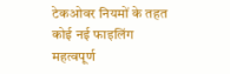टेकओवर नियमों के तहत कोई नई फाइलिंग महत्वपूर्ण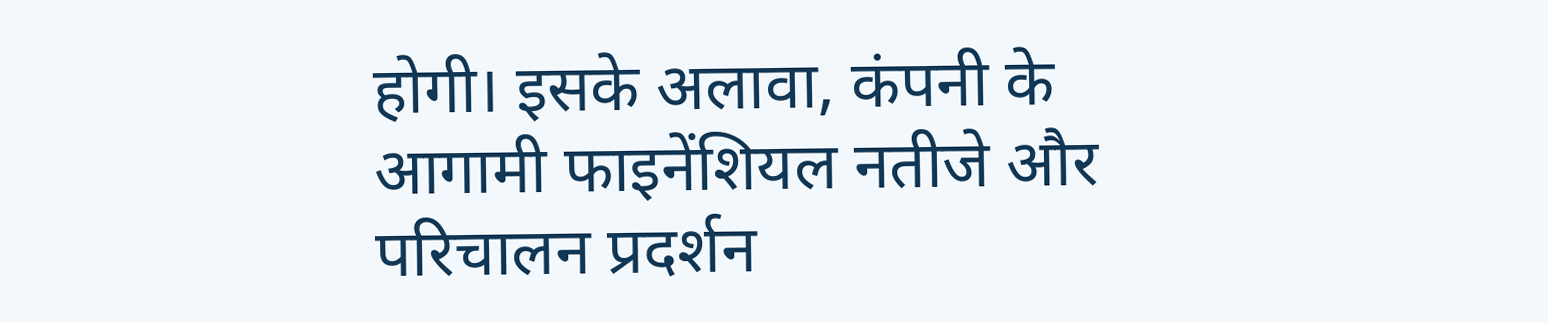होगी। इसके अलावा, कंपनी के आगामी फाइनेंशियल नतीजे और परिचालन प्रदर्शन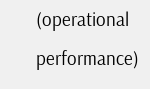(operational performance)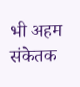भी अहम संकेतक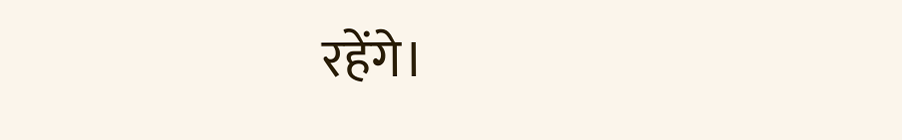रहेंगे।